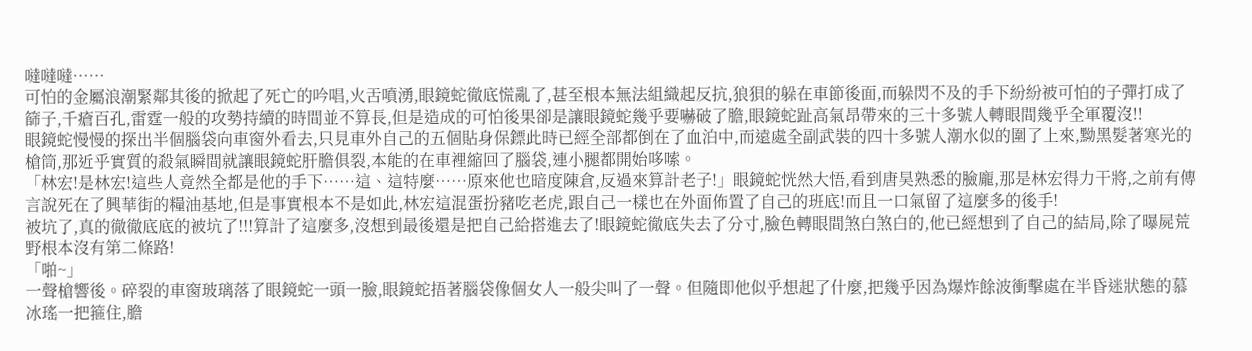噠噠噠……
可怕的金屬浪潮緊鄰其後的掀起了死亡的吟唱,火舌噴湧,眼鏡蛇徹底慌亂了,甚至根本無法組織起反抗,狼狽的躲在車節後面,而躲閃不及的手下紛紛被可怕的子彈打成了篩子,千瘡百孔,雷霆一般的攻勢持續的時間並不算長,但是造成的可怕後果卻是讓眼鏡蛇幾乎要嚇破了膽,眼鏡蛇趾高氣昂帶來的三十多號人轉眼間幾乎全軍覆沒!!
眼鏡蛇慢慢的探出半個腦袋向車窗外看去,只見車外自己的五個貼身保鏢此時已經全部都倒在了血泊中,而遠處全副武裝的四十多號人潮水似的圍了上來,黝黑髮著寒光的槍筒,那近乎實質的殺氣瞬間就讓眼鏡蛇肝膽俱裂,本能的在車裡縮回了腦袋,連小腿都開始哆嗦。
「林宏!是林宏!這些人竟然全都是他的手下……這、這特麼……原來他也暗度陳倉,反過來算計老子!」眼鏡蛇恍然大悟,看到唐昊熟悉的臉龐,那是林宏得力干將,之前有傳言說死在了興華街的糧油基地,但是事實根本不是如此,林宏這混蛋扮豬吃老虎,跟自己一樣也在外面佈置了自己的班底!而且一口氣留了這麼多的後手!
被坑了,真的徹徹底底的被坑了!!!算計了這麼多,沒想到最後還是把自己給搭進去了!眼鏡蛇徹底失去了分寸,臉色轉眼間煞白煞白的,他已經想到了自己的結局,除了曝屍荒野根本沒有第二條路!
「啪~」
一聲槍響後。碎裂的車窗玻璃落了眼鏡蛇一頭一臉,眼鏡蛇捂著腦袋像個女人一般尖叫了一聲。但隨即他似乎想起了什麼,把幾乎因為爆炸餘波衝擊處在半昏迷狀態的慕冰瑤一把箍住,膽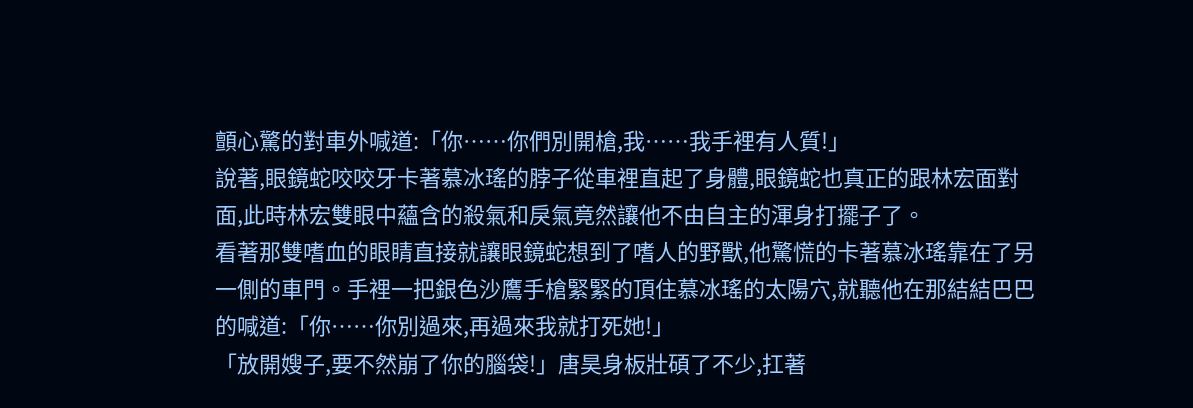顫心驚的對車外喊道:「你……你們別開槍,我……我手裡有人質!」
說著,眼鏡蛇咬咬牙卡著慕冰瑤的脖子從車裡直起了身體,眼鏡蛇也真正的跟林宏面對面,此時林宏雙眼中蘊含的殺氣和戾氣竟然讓他不由自主的渾身打擺子了。
看著那雙嗜血的眼睛直接就讓眼鏡蛇想到了嗜人的野獸,他驚慌的卡著慕冰瑤靠在了另一側的車門。手裡一把銀色沙鷹手槍緊緊的頂住慕冰瑤的太陽穴,就聽他在那結結巴巴的喊道:「你……你別過來,再過來我就打死她!」
「放開嫂子,要不然崩了你的腦袋!」唐昊身板壯碩了不少,扛著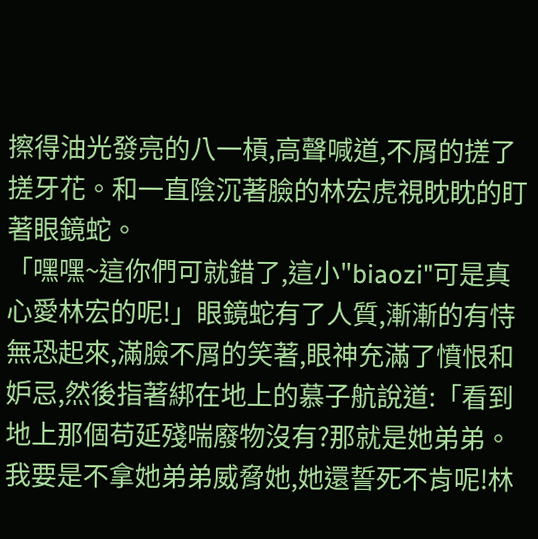擦得油光發亮的八一槓,高聲喊道,不屑的搓了搓牙花。和一直陰沉著臉的林宏虎視眈眈的盯著眼鏡蛇。
「嘿嘿~這你們可就錯了,這小"biaozi"可是真心愛林宏的呢!」眼鏡蛇有了人質,漸漸的有恃無恐起來,滿臉不屑的笑著,眼神充滿了憤恨和妒忌,然後指著綁在地上的慕子航說道:「看到地上那個苟延殘喘廢物沒有?那就是她弟弟。我要是不拿她弟弟威脅她,她還誓死不肯呢!林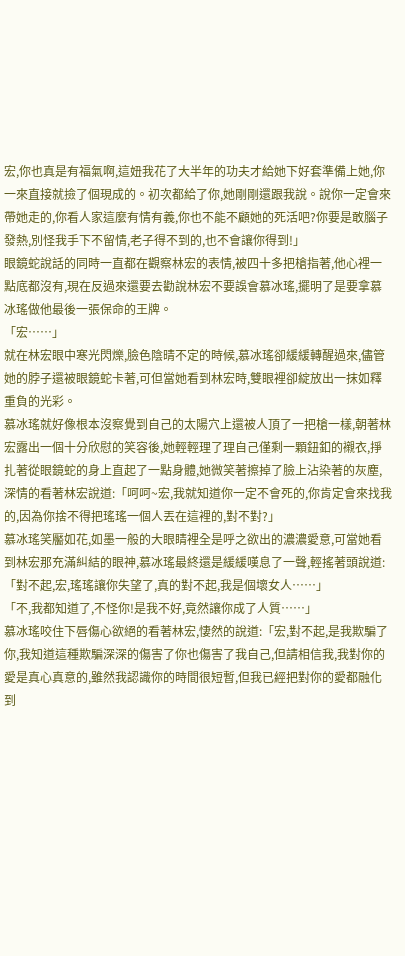宏,你也真是有福氣啊,這妞我花了大半年的功夫才給她下好套準備上她,你一來直接就撿了個現成的。初次都給了你,她剛剛還跟我說。說你一定會來帶她走的,你看人家這麼有情有義,你也不能不顧她的死活吧?你要是敢腦子發熱,別怪我手下不留情,老子得不到的,也不會讓你得到!」
眼鏡蛇說話的同時一直都在觀察林宏的表情,被四十多把槍指著,他心裡一點底都沒有,現在反過來還要去勸說林宏不要誤會慕冰瑤,擺明了是要拿慕冰瑤做他最後一張保命的王牌。
「宏……」
就在林宏眼中寒光閃爍,臉色陰晴不定的時候,慕冰瑤卻緩緩轉醒過來,儘管她的脖子還被眼鏡蛇卡著,可但當她看到林宏時,雙眼裡卻綻放出一抹如釋重負的光彩。
慕冰瑤就好像根本沒察覺到自己的太陽穴上還被人頂了一把槍一樣,朝著林宏露出一個十分欣慰的笑容後,她輕輕理了理自己僅剩一顆鈕釦的襯衣,掙扎著從眼鏡蛇的身上直起了一點身體,她微笑著擦掉了臉上沾染著的灰塵,深情的看著林宏說道:「呵呵~宏,我就知道你一定不會死的,你肯定會來找我的,因為你捨不得把瑤瑤一個人丟在這裡的,對不對?」
慕冰瑤笑靨如花,如墨一般的大眼睛裡全是呼之欲出的濃濃愛意,可當她看到林宏那充滿糾結的眼神,慕冰瑤最終還是緩緩嘆息了一聲,輕搖著頭說道:「對不起,宏,瑤瑤讓你失望了,真的對不起,我是個壞女人……」
「不,我都知道了,不怪你!是我不好,竟然讓你成了人質……」
慕冰瑤咬住下唇傷心欲絕的看著林宏,悽然的說道:「宏,對不起,是我欺騙了你,我知道這種欺騙深深的傷害了你也傷害了我自己,但請相信我,我對你的愛是真心真意的,雖然我認識你的時間很短暫,但我已經把對你的愛都融化到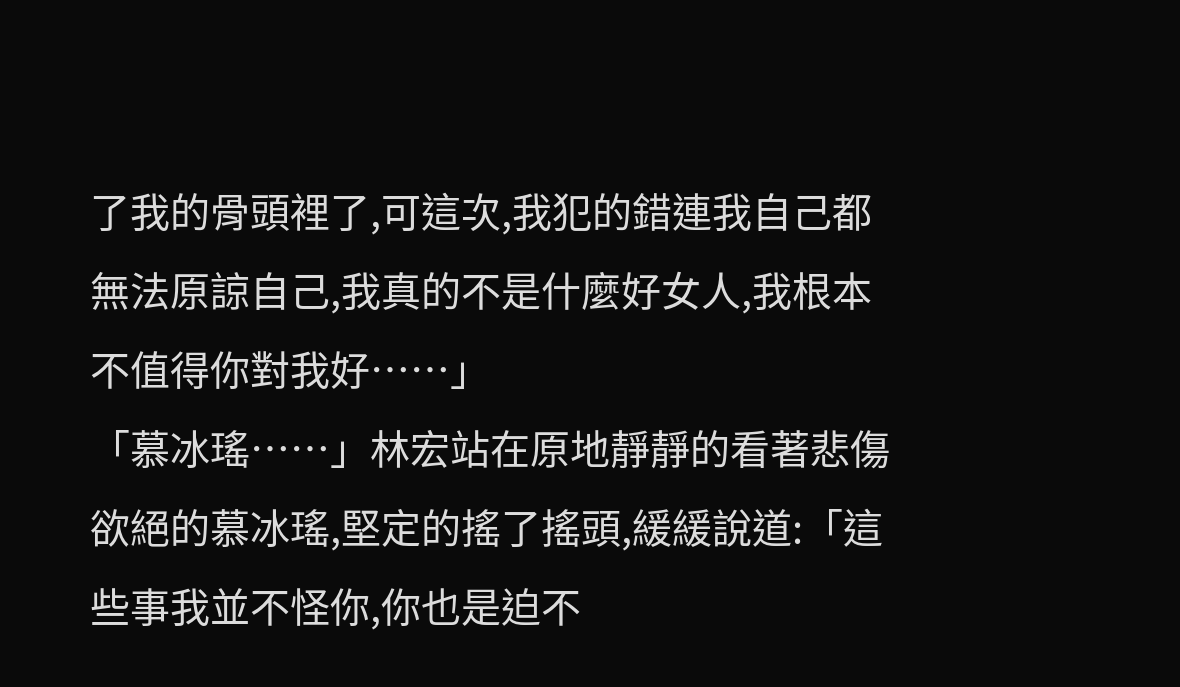了我的骨頭裡了,可這次,我犯的錯連我自己都無法原諒自己,我真的不是什麼好女人,我根本不值得你對我好……」
「慕冰瑤……」林宏站在原地靜靜的看著悲傷欲絕的慕冰瑤,堅定的搖了搖頭,緩緩說道:「這些事我並不怪你,你也是迫不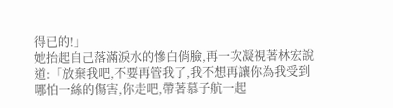得已的!」
她抬起自己落滿淚水的慘白俏臉,再一次凝視著林宏說道:「放棄我吧,不要再管我了,我不想再讓你為我受到哪怕一絲的傷害,你走吧,帶著慕子航一起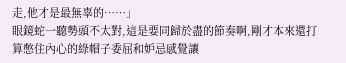走,他才是最無辜的……」
眼鏡蛇一聽勢頭不太對,這是要同歸於盡的節奏啊,剛才本來還打算憋住內心的綠帽子委屈和妒忌感覺讓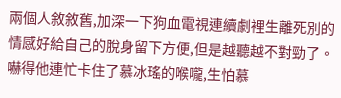兩個人敘敘舊,加深一下狗血電視連續劇裡生離死別的情感好給自己的脫身留下方便,但是越聽越不對勁了。嚇得他連忙卡住了慕冰瑤的喉嚨,生怕慕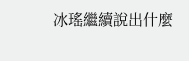冰瑤繼續說出什麼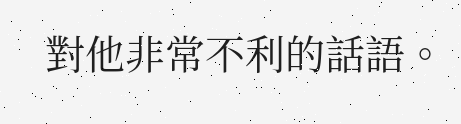對他非常不利的話語。